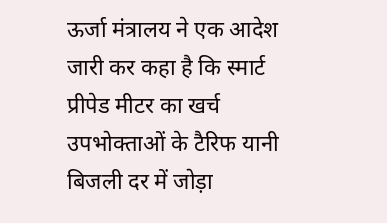ऊर्जा मंत्रालय ने एक आदेश जारी कर कहा है कि स्मार्ट प्रीपेड मीटर का खर्च उपभोक्ताओं के टैरिफ यानी बिजली दर में जोड़ा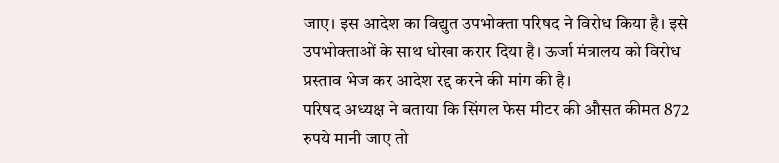जाए। इस आदेश का विद्युत उपभोक्ता परिषद ने विरोध किया है। इसे उपभोक्ताओं के साथ धोखा करार दिया है। ऊर्जा मंत्रालय को विरोध प्रस्ताव भेज कर आदेश रद्द करने की मांग की है।
परिषद अध्यक्ष ने बताया कि सिंगल फेस मीटर की औसत कीमत 872 रुपये मानी जाए तो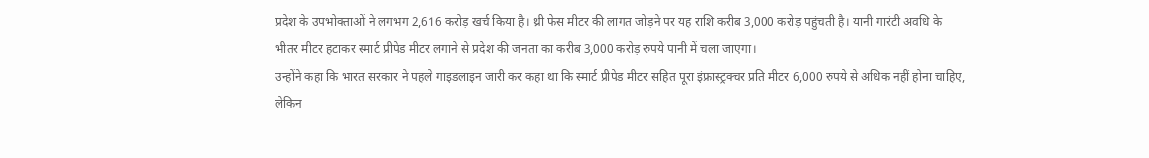प्रदेश के उपभोक्ताओं ने लगभग 2,616 करोड़ खर्च किया है। थ्री फेस मीटर की लागत जोड़ने पर यह राशि करीब 3,000 करोड़ पहुंचती है। यानी गारंटी अवधि के भीतर मीटर हटाकर स्मार्ट प्रीपेड मीटर लगाने से प्रदेश की जनता का करीब 3,000 करोड़ रुपये पानी में चला जाएगा।
उन्होंने कहा कि भारत सरकार ने पहले गाइडलाइन जारी कर कहा था कि स्मार्ट प्रीपेड मीटर सहित पूरा इंफ्रास्ट्रक्चर प्रति मीटर 6,000 रुपये से अधिक नहीं होना चाहिए, लेकिन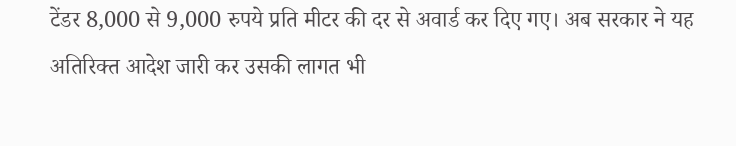टेंडर 8,000 से 9,000 रुपये प्रति मीटर की दर से अवार्ड कर दिए गए। अब सरकार ने यह अतिरिक्त आदेश जारी कर उसकी लागत भी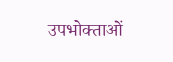उपभोक्ताओं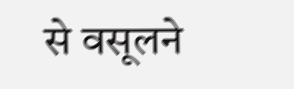से वसूलने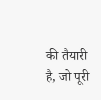की तैयारी है, जो पूरी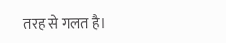तरह से गलत है।